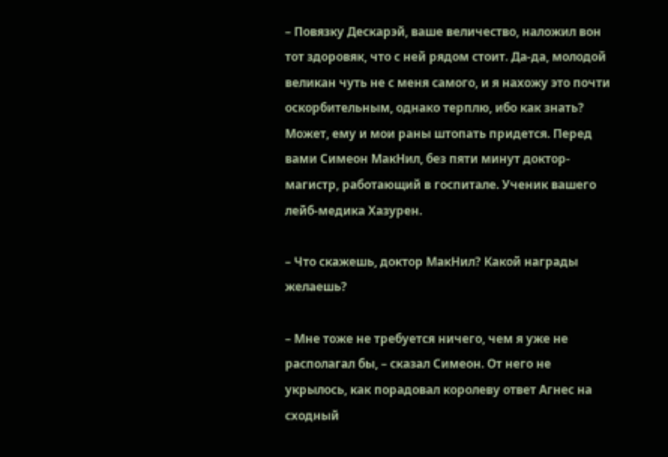– Повязку Дескарэй, ваше величество, наложил вон тот здоровяк, что с ней рядом стоит. Да-да, молодой великан чуть не с меня самого, и я нахожу это почти оскорбительным, однако терплю, ибо как знать? Может, ему и мои раны штопать придется. Перед вами Симеон МакНил, без пяти минут доктор-магистр, работающий в госпитале. Ученик вашего лейб-медика Хазурен.

– Что скажешь, доктор МакНил? Какой награды желаешь?

– Мне тоже не требуется ничего, чем я уже не располагал бы, – сказал Симеон. От него не укрылось, как порадовал королеву ответ Агнес на сходный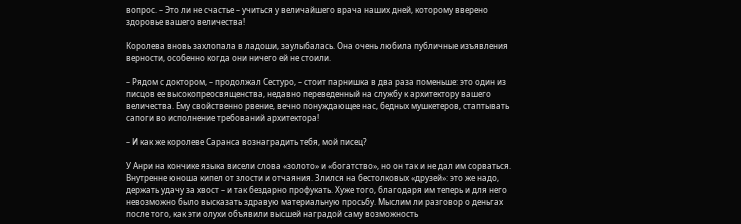вопрос. – Это ли не счастье – учиться у величайшего врача наших дней, которому вверено здоровье вашего величества!

Королева вновь захлопала в ладоши, заулыбалась. Она очень любила публичные изъявления верности, особенно когда они ничего ей не стоили.

– Рядом с доктором, – продолжал Сестуро, – стоит парнишка в два раза поменьше: это один из писцов ее высокопреосвященства, недавно переведенный на службу к архитектору вашего величества. Ему свойственно рвение, вечно понуждающее нас, бедных мушкетеров, стаптывать сапоги во исполнение требований архитектора!

– И как же королеве Саранса вознаградить тебя, мой писец?

У Анри на кончике языка висели слова «золото» и «богатство», но он так и не дал им сорваться. Внутренне юноша кипел от злости и отчаяния. Злился на бестолковых «друзей»: это же надо, держать удачу за хвост – и так бездарно профукать. Хуже того, благодаря им теперь и для него невозможно было высказать здравую материальную просьбу. Мыслим ли разговор о деньгах после того, как эти олухи объявили высшей наградой саму возможность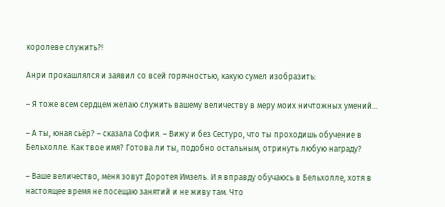королеве служить?!

Анри прокашлялся и заявил со всей горячностью, какую сумел изобразить:

– Я тоже всем сердцем желаю служить вашему величеству в меру моих ничтожных умений…

– А ты, юная сьёр? – сказала София. – Вижу и без Сестуро, что ты проходишь обучение в Бельхолле. Как твое имя? Готова ли ты, подобно остальным, отринуть любую награду?

– Ваше величество, меня зовут Доротея Имзель. И я вправду обучаюсь в Бельхолле, хотя в настоящее время не посещаю занятий и не живу там. Что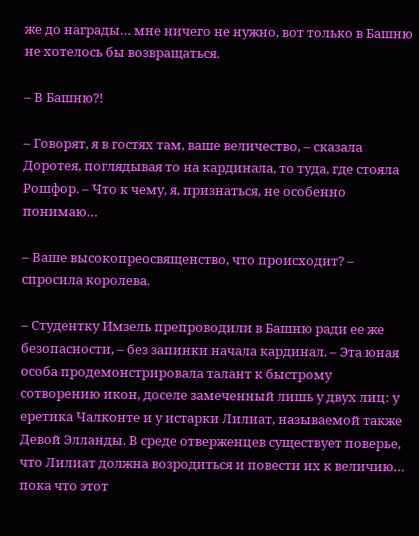же до награды… мне ничего не нужно, вот только в Башню не хотелось бы возвращаться.

– В Башню?!

– Говорят, я в гостях там, ваше величество, – сказала Доротея, поглядывая то на кардинала, то туда, где стояла Рошфор. – Что к чему, я, признаться, не особенно понимаю…

– Ваше высокопреосвященство, что происходит? – спросила королева.

– Студентку Имзель препроводили в Башню ради ее же безопасности, – без запинки начала кардинал. – Эта юная особа продемонстрировала талант к быстрому сотворению икон, доселе замеченный лишь у двух лиц: у еретика Чалконте и у истарки Лилиат, называемой также Девой Элланды. В среде отверженцев существует поверье, что Лилиат должна возродиться и повести их к величию… пока что этот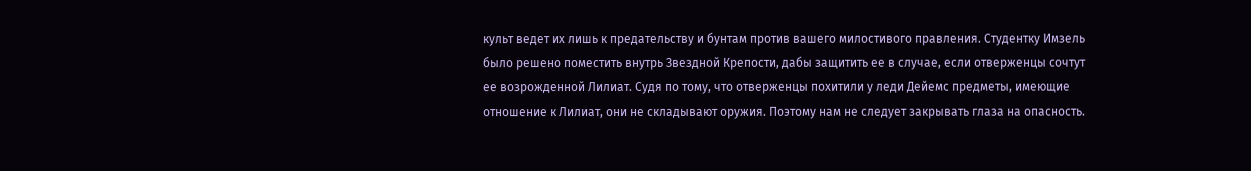культ ведет их лишь к предательству и бунтам против вашего милостивого правления. Студентку Имзель было решено поместить внутрь Звездной Крепости, дабы защитить ее в случае, если отверженцы сочтут ее возрожденной Лилиат. Судя по тому, что отверженцы похитили у леди Дейемс предметы, имеющие отношение к Лилиат, они не складывают оружия. Поэтому нам не следует закрывать глаза на опасность.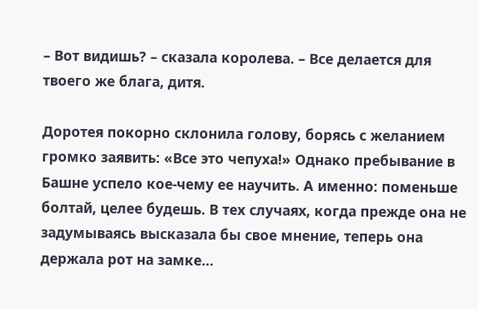– Вот видишь? – сказала королева. – Все делается для твоего же блага, дитя.

Доротея покорно склонила голову, борясь с желанием громко заявить: «Все это чепуха!» Однако пребывание в Башне успело кое-чему ее научить. А именно: поменьше болтай, целее будешь. В тех случаях, когда прежде она не задумываясь высказала бы свое мнение, теперь она держала рот на замке…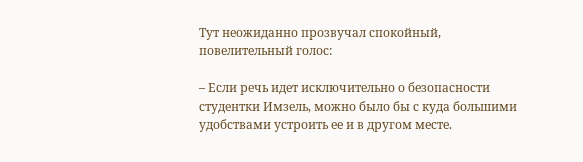Тут неожиданно прозвучал спокойный, повелительный голос:

– Если речь идет исключительно о безопасности студентки Имзель, можно было бы с куда большими удобствами устроить ее и в другом месте.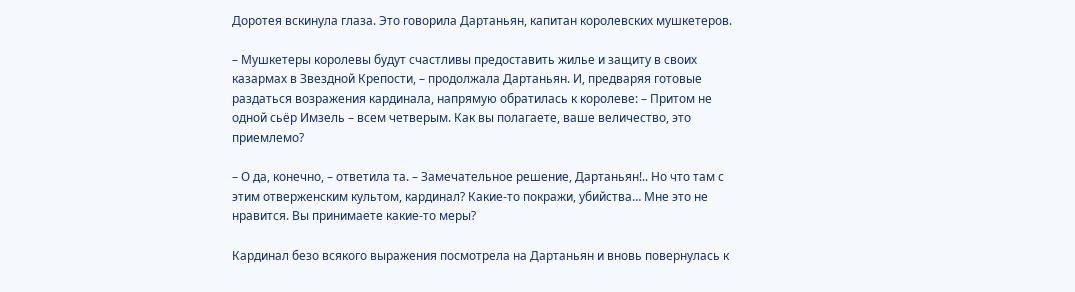Доротея вскинула глаза. Это говорила Дартаньян, капитан королевских мушкетеров.

– Мушкетеры королевы будут счастливы предоставить жилье и защиту в своих казармах в Звездной Крепости, – продолжала Дартаньян. И, предваряя готовые раздаться возражения кардинала, напрямую обратилась к королеве: – Притом не одной сьёр Имзель – всем четверым. Как вы полагаете, ваше величество, это приемлемо?

– О да, конечно, – ответила та. – Замечательное решение, Дартаньян!.. Но что там с этим отверженским культом, кардинал? Какие-то покражи, убийства… Мне это не нравится. Вы принимаете какие-то меры?

Кардинал безо всякого выражения посмотрела на Дартаньян и вновь повернулась к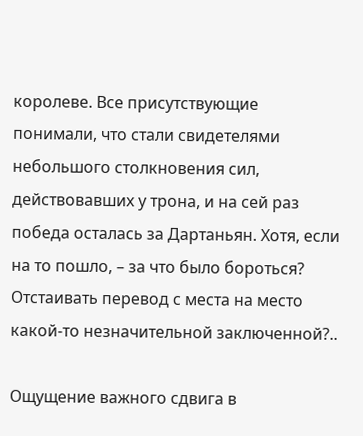королеве. Все присутствующие понимали, что стали свидетелями небольшого столкновения сил, действовавших у трона, и на сей раз победа осталась за Дартаньян. Хотя, если на то пошло, – за что было бороться? Отстаивать перевод с места на место какой-то незначительной заключенной?..

Ощущение важного сдвига в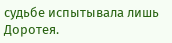судьбе испытывала лишь Доротея.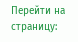Перейти на страницу: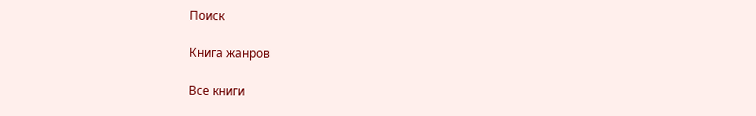Поиск

Книга жанров

Все книги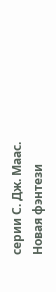серии С. Дж. Маас. Новая фэнтези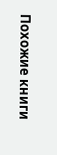Похожие книги